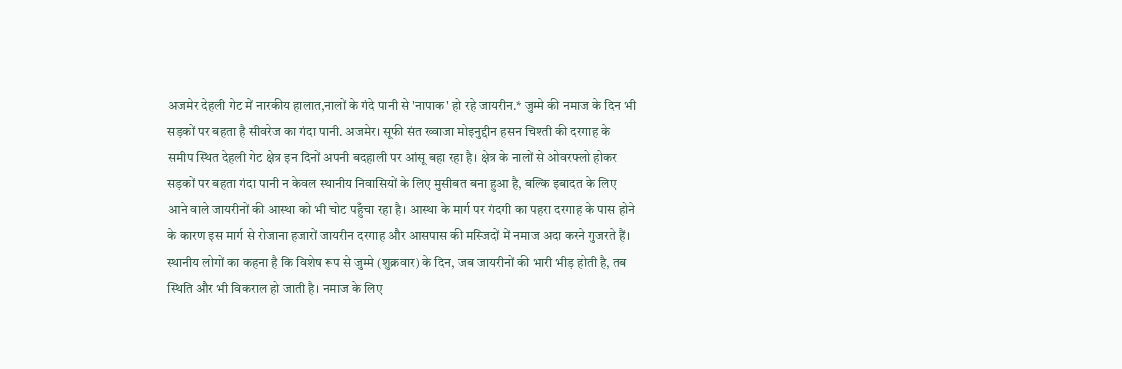अजमेर देहली गेट में नारकीय हालात,नालों के गंदे पानी से 'नापाक' हो रहे जायरीन.* जुम्मे की नमाज के दिन भी सड़कों पर बहता है सीवरेज का गंदा पानी. अजमेर। सूफी संत ख्वाजा मोइनुद्दीन हसन चिश्ती की दरगाह के समीप स्थित देहली गेट क्षेत्र इन दिनों अपनी बदहाली पर आंसू बहा रहा है। क्षेत्र के नालों से ओवरफ्लो होकर सड़कों पर बहता गंदा पानी न केवल स्थानीय निवासियों के लिए मुसीबत बना हुआ है, बल्कि इबादत के लिए आने वाले जायरीनों की आस्था को भी चोट पहुँचा रहा है। आस्था के मार्ग पर गंदगी का पहरा दरगाह के पास होने के कारण इस मार्ग से रोजाना हजारों जायरीन दरगाह और आसपास की मस्जिदों में नमाज अदा करने गुजरते हैं। स्थानीय लोगों का कहना है कि विशेष रूप से जुम्मे (शुक्रवार) के दिन, जब जायरीनों की भारी भीड़ होती है, तब स्थिति और भी विकराल हो जाती है। नमाज के लिए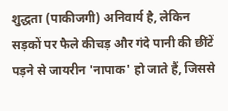शुद्धता (पाकीजगी) अनिवार्य है, लेकिन सड़कों पर फैले कीचड़ और गंदे पानी की छींटें पड़ने से जायरीन 'नापाक' हो जाते हैं, जिससे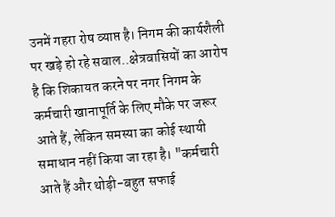उनमें गहरा रोष व्याप्त है। निगम की कार्यशैली पर खड़े हो रहे सवाल..क्षेत्रवासियों का आरोप है कि शिकायत करने पर नगर निगम के कर्मचारी खानापूर्ति के लिए मौके पर जरूर आते हैं, लेकिन समस्या का कोई स्थायी समाधान नहीं किया जा रहा है। "कर्मचारी आते हैं और थोड़ी-बहुत सफाई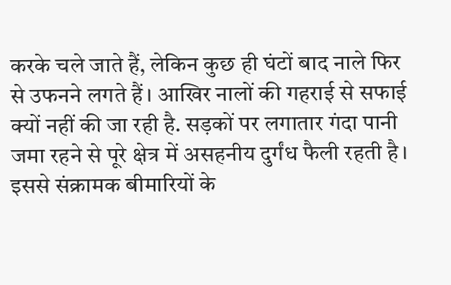करके चले जाते हैं, लेकिन कुछ ही घंटों बाद नाले फिर से उफनने लगते हैं। आखिर नालों की गहराई से सफाई क्यों नहीं की जा रही है. सड़कों पर लगातार गंदा पानी जमा रहने से पूरे क्षेत्र में असहनीय दुर्गंध फैली रहती है। इससे संक्रामक बीमारियों के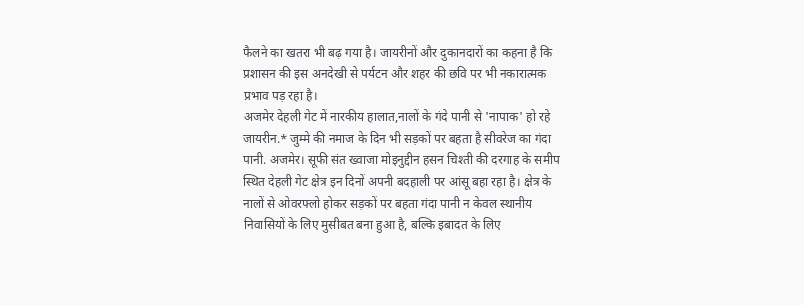फैलने का खतरा भी बढ़ गया है। जायरीनों और दुकानदारों का कहना है कि प्रशासन की इस अनदेखी से पर्यटन और शहर की छवि पर भी नकारात्मक प्रभाव पड़ रहा है।
अजमेर देहली गेट में नारकीय हालात,नालों के गंदे पानी से 'नापाक' हो रहे जायरीन.* जुम्मे की नमाज के दिन भी सड़कों पर बहता है सीवरेज का गंदा पानी. अजमेर। सूफी संत ख्वाजा मोइनुद्दीन हसन चिश्ती की दरगाह के समीप स्थित देहली गेट क्षेत्र इन दिनों अपनी बदहाली पर आंसू बहा रहा है। क्षेत्र के नालों से ओवरफ्लो होकर सड़कों पर बहता गंदा पानी न केवल स्थानीय निवासियों के लिए मुसीबत बना हुआ है, बल्कि इबादत के लिए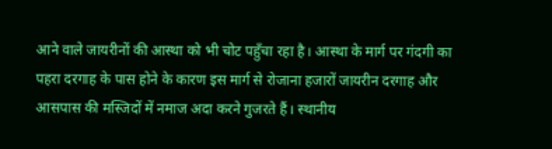आने वाले जायरीनों की आस्था को भी चोट पहुँचा रहा है। आस्था के मार्ग पर गंदगी का पहरा दरगाह के पास होने के कारण इस मार्ग से रोजाना हजारों जायरीन दरगाह और आसपास की मस्जिदों में नमाज अदा करने गुजरते हैं। स्थानीय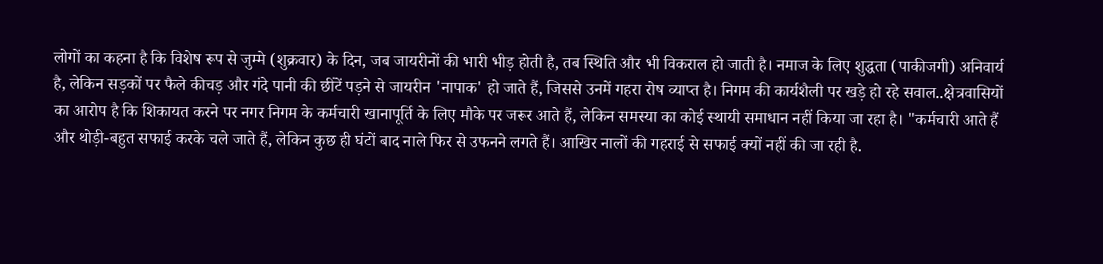लोगों का कहना है कि विशेष रूप से जुम्मे (शुक्रवार) के दिन, जब जायरीनों की भारी भीड़ होती है, तब स्थिति और भी विकराल हो जाती है। नमाज के लिए शुद्धता (पाकीजगी) अनिवार्य है, लेकिन सड़कों पर फैले कीचड़ और गंदे पानी की छींटें पड़ने से जायरीन 'नापाक' हो जाते हैं, जिससे उनमें गहरा रोष व्याप्त है। निगम की कार्यशैली पर खड़े हो रहे सवाल..क्षेत्रवासियों का आरोप है कि शिकायत करने पर नगर निगम के कर्मचारी खानापूर्ति के लिए मौके पर जरूर आते हैं, लेकिन समस्या का कोई स्थायी समाधान नहीं किया जा रहा है। "कर्मचारी आते हैं और थोड़ी-बहुत सफाई करके चले जाते हैं, लेकिन कुछ ही घंटों बाद नाले फिर से उफनने लगते हैं। आखिर नालों की गहराई से सफाई क्यों नहीं की जा रही है.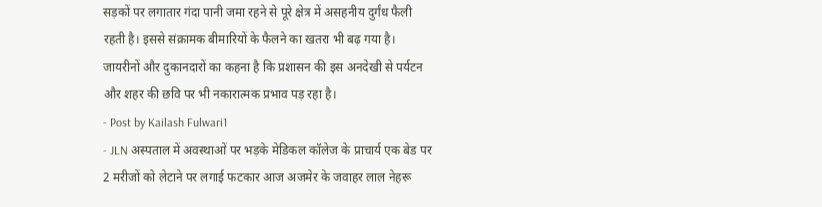सड़कों पर लगातार गंदा पानी जमा रहने से पूरे क्षेत्र में असहनीय दुर्गंध फैली रहती है। इससे संक्रामक बीमारियों के फैलने का खतरा भी बढ़ गया है। जायरीनों और दुकानदारों का कहना है कि प्रशासन की इस अनदेखी से पर्यटन और शहर की छवि पर भी नकारात्मक प्रभाव पड़ रहा है।
- Post by Kailash Fulwari1
- JLN अस्पताल में अवस्थाओं पर भड़के मेडिकल कॉलेज के प्राचार्य एक बेड पर 2 मरीजों को लेटाने पर लगाई फटकार आज अजमेर के जवाहर लाल नेहरू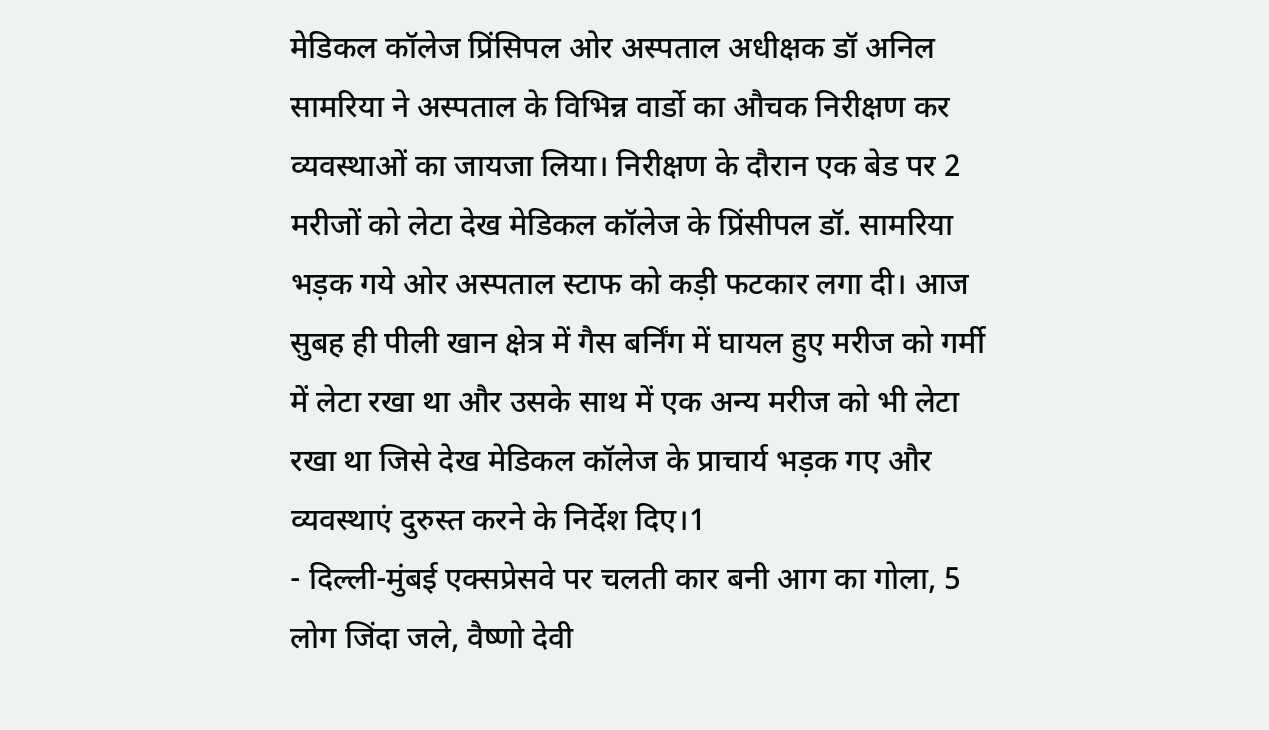मेडिकल कॉलेज प्रिंसिपल ओर अस्पताल अधीक्षक डॉ अनिल सामरिया ने अस्पताल के विभिन्न वार्डो का औचक निरीक्षण कर व्यवस्थाओं का जायजा लिया। निरीक्षण के दौरान एक बेड पर 2 मरीजों को लेटा देख मेडिकल कॉलेज के प्रिंसीपल डॉ. सामरिया भड़क गये ओर अस्पताल स्टाफ को कड़ी फटकार लगा दी। आज सुबह ही पीली खान क्षेत्र में गैस बर्निंग में घायल हुए मरीज को गर्मी में लेटा रखा था और उसके साथ में एक अन्य मरीज को भी लेटा रखा था जिसे देख मेडिकल कॉलेज के प्राचार्य भड़क गए और व्यवस्थाएं दुरुस्त करने के निर्देश दिए।1
- दिल्ली-मुंबई एक्सप्रेसवे पर चलती कार बनी आग का गोला, 5 लोग जिंदा जले, वैष्णो देवी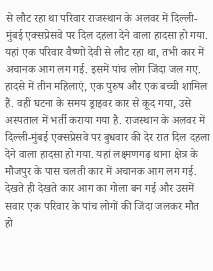से लौट रहा था परिवार राजस्थान के अलवर में दिल्ली-मुंबई एक्सप्रेसवे पर दिल दहला देने वाला हादसा हो गया. यहां एक परिवार वैष्णो देवी से लौट रहा था, तभी कार में अचानक आग लग गई. इसमें पांच लोग जिंदा जल गए. हादसे में तीन महिलाएं, एक पुरुष और एक बच्ची शामिल हैं. वहीं घटना के समय ड्राइवर कार से कूद गया, उसे अस्पताल में भर्ती कराया गया है. राजस्थान के अलवर में दिल्ली-मुंबई एक्सप्रेसवे पर बुधवार की देर रात दिल दहला देने वाला हादसा हो गया. यहां लक्ष्मणगढ़ थाना क्षेत्र के मौजपुर के पास चलती कार में अचानक आग लग गई. देखते ही देखते कार आग का गोला बन गई और उसमें सवार एक परिवार के पांच लोगों की जिंदा जलकर मौत हो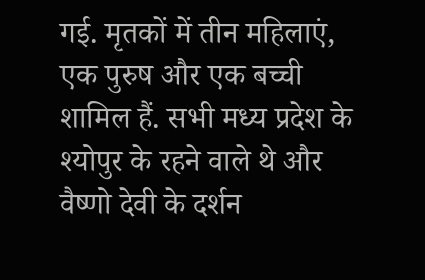गई. मृतकों में तीन महिलाएं, एक पुरुष और एक बच्ची शामिल हैं. सभी मध्य प्रदेश के श्योपुर के रहने वाले थे और वैष्णो देवी के दर्शन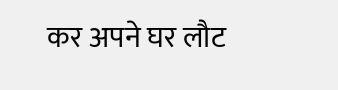कर अपने घर लौट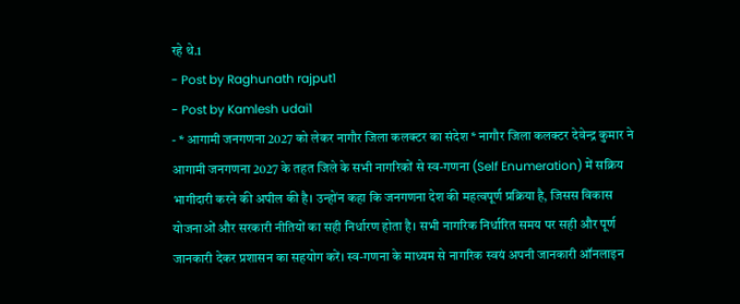रहे थे.1
- Post by Raghunath rajput1
- Post by Kamlesh udai1
- * आगामी जनगणना 2027 को लेकर नागौर जिला कलक्टर का संदेश * नागौर जिला कलक्टर देवेन्द्र कुमार ने आगामी जनगणना 2027 के तहत जिले के सभी नागरिकों से स्व-गणना (Self Enumeration) में सक्रिय भागीदारी करने की अपील की है। उन्होंन कहा कि जनगणना देश की महत्वपूर्ण प्रक्रिया है, जिसस विकास योजनाओं और सरकारी नीतियों का सही निर्धारण होता है। सभी नागरिक निर्धारित समय पर सही और पूर्ण जानकारी देकर प्रशासन का सहयोग करें। स्व-गणना के माध्यम से नागरिक स्वयं अपनी जानकारी ऑनलाइन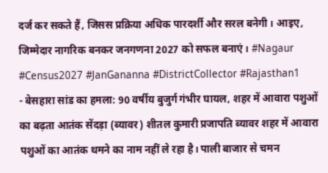दर्ज कर सकते हैं, जिसस प्रक्रिया अधिक पारदर्शी और सरल बनेगी। आइए, जिम्मेदार नागरिक बनकर जनगणना 2027 को सफल बनाएं। #Nagaur #Census2027 #JanGananna #DistrictCollector #Rajasthan1
- बेसहारा सांड का हमला: 90 वर्षीय बुजुर्ग गंभीर घायल, शहर में आवारा पशुओं का बढ़ता आतंक सेंदड़ा (ब्यावर) शीतल कुमारी प्रजापति ब्यावर शहर में आवारा पशुओं का आतंक थमने का नाम नहीं ले रहा है। पाली बाजार से चमन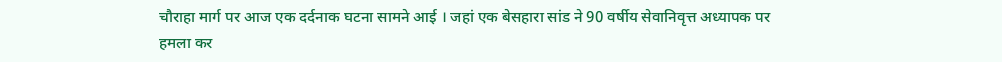चौराहा मार्ग पर आज एक दर्दनाक घटना सामने आई । जहां एक बेसहारा सांड ने 90 वर्षीय सेवानिवृत्त अध्यापक पर हमला कर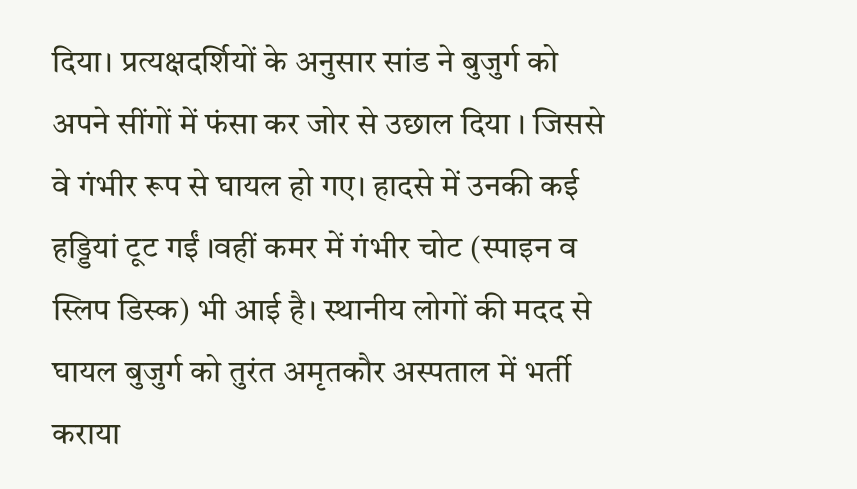दिया। प्रत्यक्षदर्शियों के अनुसार सांड ने बुजुर्ग को अपने सींगों में फंसा कर जोर से उछाल दिया । जिससे वे गंभीर रूप से घायल हो गए। हादसे में उनकी कई हड्डियां टूट गईं ।वहीं कमर में गंभीर चोट (स्पाइन व स्लिप डिस्क) भी आई है। स्थानीय लोगों की मदद से घायल बुजुर्ग को तुरंत अमृतकौर अस्पताल में भर्ती कराया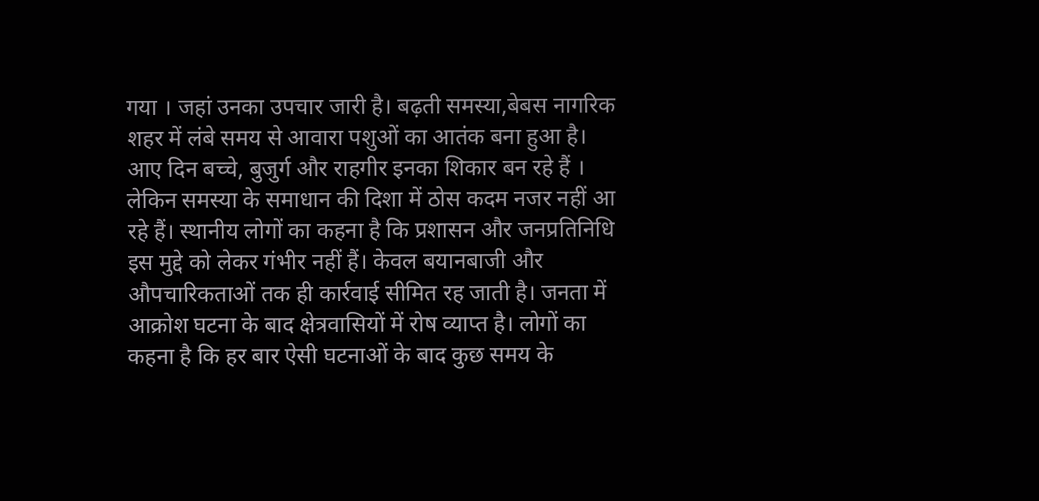गया । जहां उनका उपचार जारी है। बढ़ती समस्या,बेबस नागरिक शहर में लंबे समय से आवारा पशुओं का आतंक बना हुआ है। आए दिन बच्चे, बुजुर्ग और राहगीर इनका शिकार बन रहे हैं । लेकिन समस्या के समाधान की दिशा में ठोस कदम नजर नहीं आ रहे हैं। स्थानीय लोगों का कहना है कि प्रशासन और जनप्रतिनिधि इस मुद्दे को लेकर गंभीर नहीं हैं। केवल बयानबाजी और औपचारिकताओं तक ही कार्रवाई सीमित रह जाती है। जनता में आक्रोश घटना के बाद क्षेत्रवासियों में रोष व्याप्त है। लोगों का कहना है कि हर बार ऐसी घटनाओं के बाद कुछ समय के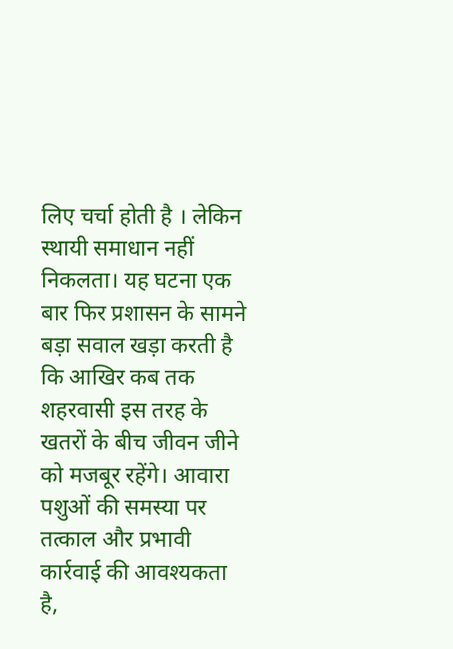लिए चर्चा होती है । लेकिन स्थायी समाधान नहीं निकलता। यह घटना एक बार फिर प्रशासन के सामने बड़ा सवाल खड़ा करती है कि आखिर कब तक शहरवासी इस तरह के खतरों के बीच जीवन जीने को मजबूर रहेंगे। आवारा पशुओं की समस्या पर तत्काल और प्रभावी कार्रवाई की आवश्यकता है,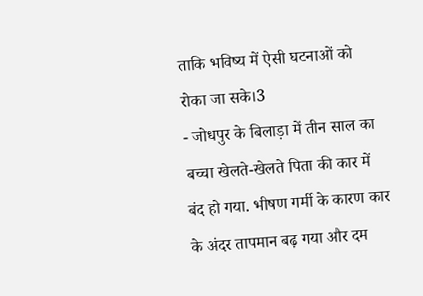ताकि भविष्य में ऐसी घटनाओं को रोका जा सके।3
- जोधपुर के बिलाड़ा में तीन साल का बच्चा खेलते-खेलते पिता की कार में बंद हो गया. भीषण गर्मी के कारण कार के अंदर तापमान बढ़ गया और दम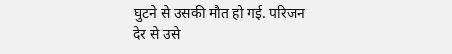घुटने से उसकी मौत हो गई. परिजन देर से उसे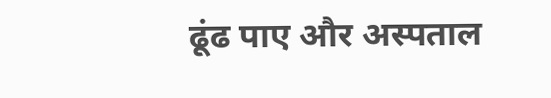ढूंढ पाए और अस्पताल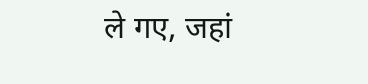ले गए, जहां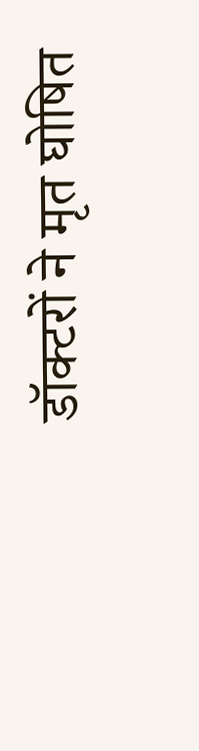डॉक्टरों ने मृत घोषित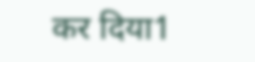कर दिया1